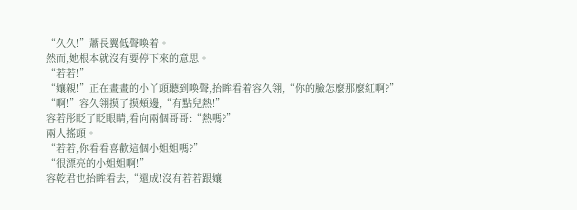“久久!”蕭長翼低聲喚着。
然而,她根本就沒有要停下來的意思。
“若若!”
“孃親!”正在畫畫的小丫頭聽到喚聲,抬眸看着容久翎,“你的臉怎麼那麼紅啊?”
“啊!”容久翎摸了摸頰邊,“有點兒熱!”
容若彤眨了眨眼睛,看向兩個哥哥:“熱嗎?”
兩人搖頭。
“若若,你看看喜歡這個小姐姐嗎?”
“很漂亮的小姐姐啊!”
容乾君也抬眸看去,“還成!沒有若若跟孃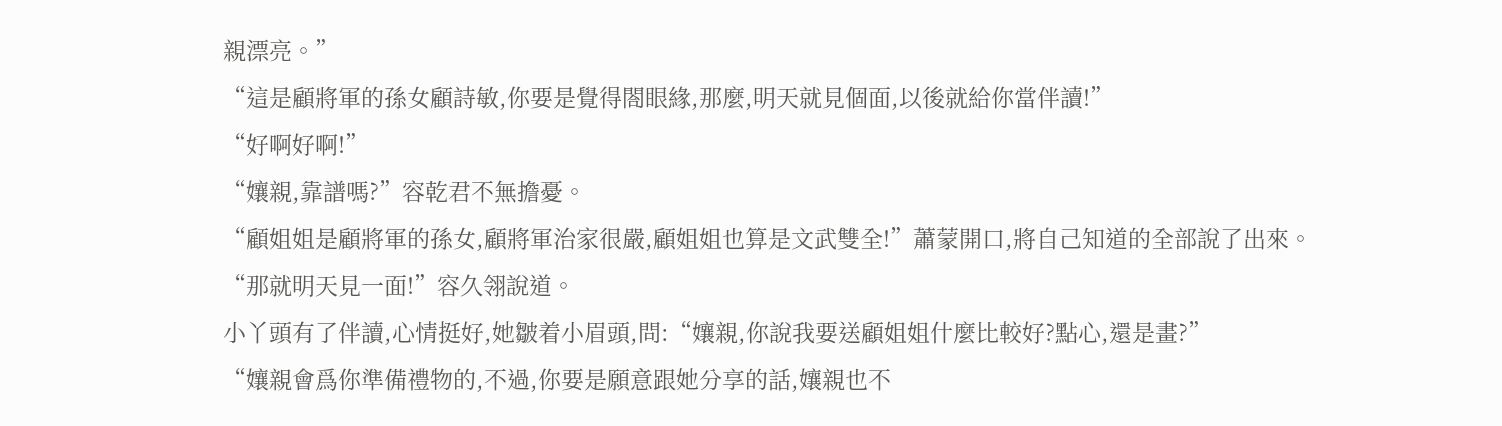親漂亮。”
“這是顧將軍的孫女顧詩敏,你要是覺得閤眼緣,那麼,明天就見個面,以後就給你當伴讀!”
“好啊好啊!”
“孃親,靠譜嗎?”容乾君不無擔憂。
“顧姐姐是顧將軍的孫女,顧將軍治家很嚴,顧姐姐也算是文武雙全!”蕭蒙開口,將自己知道的全部說了出來。
“那就明天見一面!”容久翎說道。
小丫頭有了伴讀,心情挺好,她皺着小眉頭,問:“孃親,你說我要送顧姐姐什麼比較好?點心,還是畫?”
“孃親會爲你準備禮物的,不過,你要是願意跟她分享的話,孃親也不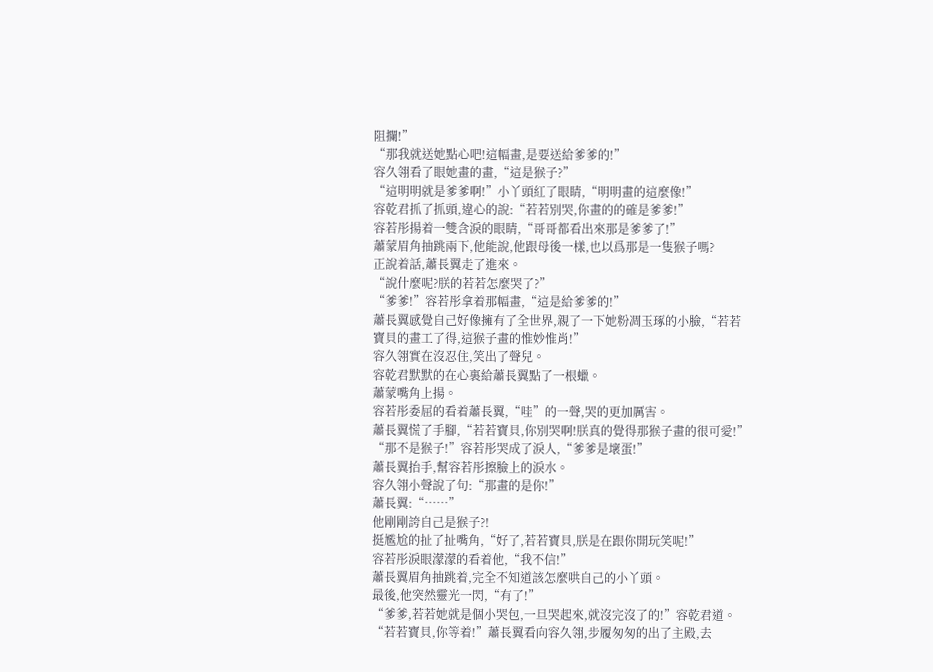阻攔!”
“那我就送她點心吧!這幅畫,是要送給爹爹的!”
容久翎看了眼她畫的畫,“這是猴子?”
“這明明就是爹爹啊!”小丫頭紅了眼睛,“明明畫的這麼像!”
容乾君抓了抓頭,違心的說:“若若別哭,你畫的的確是爹爹!”
容若彤揚着一雙含淚的眼睛,“哥哥都看出來那是爹爹了!”
蕭蒙眉角抽跳兩下,他能說,他跟母後一樣,也以爲那是一隻猴子嗎?
正說着話,蕭長翼走了進來。
“說什麼呢?朕的若若怎麼哭了?”
“爹爹!”容若彤拿着那幅畫,“這是給爹爹的!”
蕭長翼感覺自己好像擁有了全世界,親了一下她粉凋玉琢的小臉,“若若寶貝的畫工了得,這猴子畫的惟妙惟肖!”
容久翎實在沒忍住,笑出了聲兒。
容乾君默默的在心裏給蕭長翼點了一根蠟。
蕭蒙嘴角上揚。
容若彤委屈的看着蕭長翼,“哇”的一聲,哭的更加厲害。
蕭長翼慌了手腳,“若若寶貝,你別哭啊!朕真的覺得那猴子畫的很可愛!”
“那不是猴子!”容若彤哭成了淚人,“爹爹是壞蛋!”
蕭長翼抬手,幫容若彤擦臉上的淚水。
容久翎小聲說了句:“那畫的是你!”
蕭長翼:“……”
他剛剛誇自己是猴子?!
挺尷尬的扯了扯嘴角,“好了,若若寶貝,朕是在跟你開玩笑呢!”
容若彤淚眼濛濛的看着他,“我不信!”
蕭長翼眉角抽跳着,完全不知道該怎麼哄自己的小丫頭。
最後,他突然靈光一閃,“有了!”
“爹爹,若若她就是個小哭包,一旦哭起來,就沒完沒了的!”容乾君道。
“若若寶貝,你等着!”蕭長翼看向容久翎,步履匆匆的出了主殿,去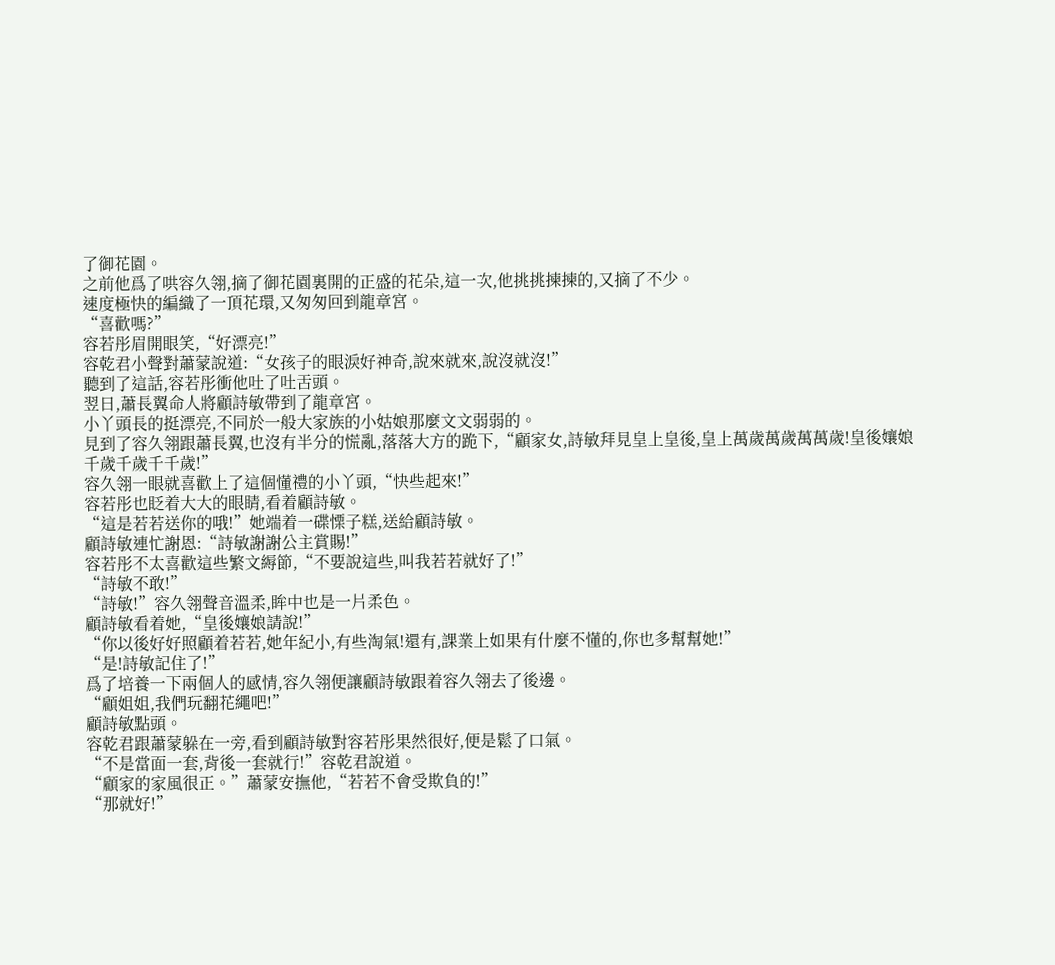了御花園。
之前他爲了哄容久翎,摘了御花園裏開的正盛的花朵,這一次,他挑挑揀揀的,又摘了不少。
速度極快的編織了一頂花環,又匆匆回到龍章宮。
“喜歡嗎?”
容若彤眉開眼笑,“好漂亮!”
容乾君小聲對蕭蒙說道:“女孩子的眼淚好神奇,說來就來,說沒就沒!”
聽到了這話,容若彤衝他吐了吐舌頭。
翌日,蕭長翼命人將顧詩敏帶到了龍章宮。
小丫頭長的挺漂亮,不同於一般大家族的小姑娘那麼文文弱弱的。
見到了容久翎跟蕭長翼,也沒有半分的慌亂,落落大方的跪下,“顧家女,詩敏拜見皇上皇後,皇上萬歲萬歲萬萬歲!皇後孃娘千歲千歲千千歲!”
容久翎一眼就喜歡上了這個懂禮的小丫頭,“快些起來!”
容若彤也眨着大大的眼睛,看着顧詩敏。
“這是若若送你的哦!”她端着一碟慄子糕,送給顧詩敏。
顧詩敏連忙謝恩:“詩敏謝謝公主賞賜!”
容若彤不太喜歡這些繁文縟節,“不要說這些,叫我若若就好了!”
“詩敏不敢!”
“詩敏!”容久翎聲音溫柔,眸中也是一片柔色。
顧詩敏看着她,“皇後孃娘請說!”
“你以後好好照顧着若若,她年紀小,有些淘氣!還有,課業上如果有什麼不懂的,你也多幫幫她!”
“是!詩敏記住了!”
爲了培養一下兩個人的感情,容久翎便讓顧詩敏跟着容久翎去了後邊。
“顧姐姐,我們玩翻花繩吧!”
顧詩敏點頭。
容乾君跟蕭蒙躲在一旁,看到顧詩敏對容若彤果然很好,便是鬆了口氣。
“不是當面一套,背後一套就行!”容乾君說道。
“顧家的家風很正。”蕭蒙安撫他,“若若不會受欺負的!”
“那就好!”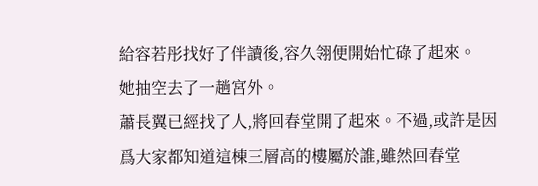給容若彤找好了伴讀後,容久翎便開始忙碌了起來。
她抽空去了一趟宮外。
蕭長翼已經找了人,將回春堂開了起來。不過,或許是因爲大家都知道這棟三層高的樓屬於誰,雖然回春堂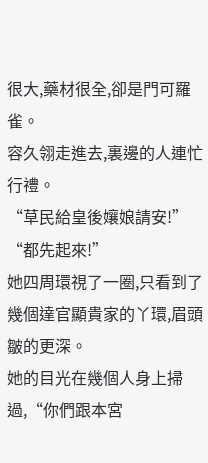很大,藥材很全,卻是門可羅雀。
容久翎走進去,裏邊的人連忙行禮。
“草民給皇後孃娘請安!”
“都先起來!”
她四周環視了一圈,只看到了幾個達官顯貴家的丫環,眉頭皺的更深。
她的目光在幾個人身上掃過,“你們跟本宮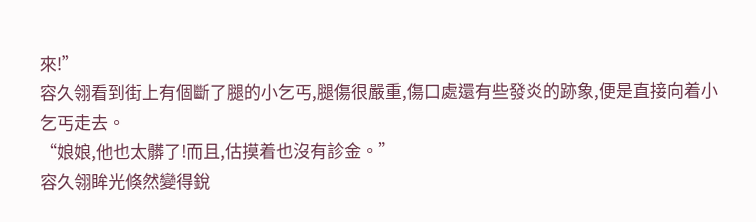來!”
容久翎看到街上有個斷了腿的小乞丐,腿傷很嚴重,傷口處還有些發炎的跡象,便是直接向着小乞丐走去。
“娘娘,他也太髒了!而且,估摸着也沒有診金。”
容久翎眸光倏然變得銳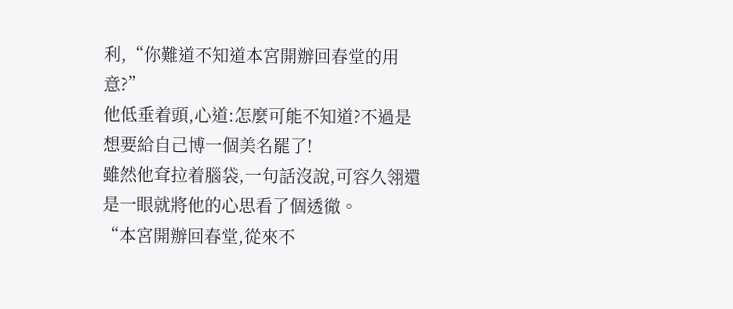利,“你難道不知道本宮開辦回春堂的用意?”
他低垂着頭,心道:怎麼可能不知道?不過是想要給自己博一個美名罷了!
雖然他耷拉着腦袋,一句話沒說,可容久翎還是一眼就將他的心思看了個透徹。
“本宮開辦回春堂,從來不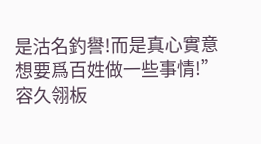是沽名釣譽!而是真心實意想要爲百姓做一些事情!”容久翎板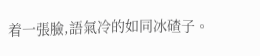着一張臉,語氣冷的如同冰碴子。